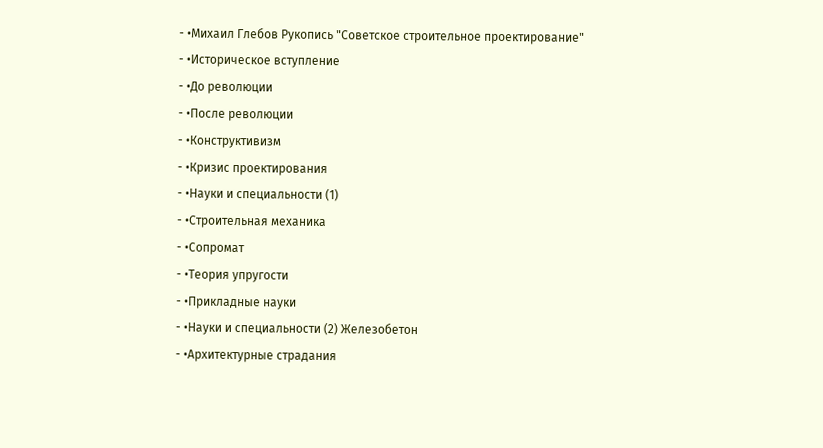- •Михаил Глебов Рукопись "Советское строительное проектирование"
- •Историческое вступление
- •До революции
- •После революции
- •Конструктивизм
- •Кризис проектирования
- •Науки и специальности (1)
- •Строительная механика
- •Сопромат
- •Теория упругости
- •Прикладные науки
- •Науки и специальности (2) Железобетон
- •Архитектурные страдания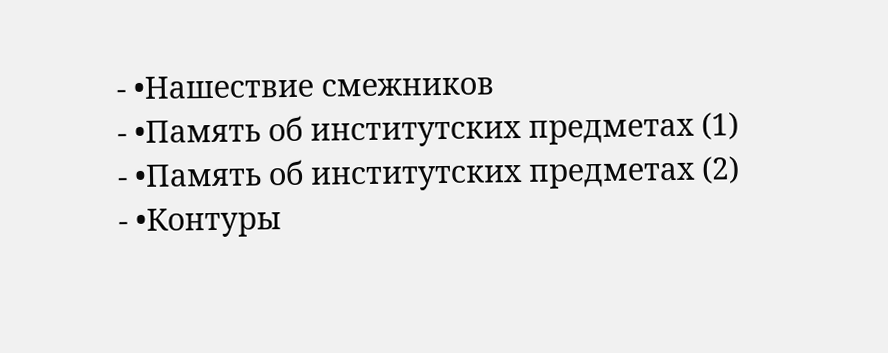- •Нашествие смежников
- •Память об институтских предметах (1)
- •Память об институтских предметах (2)
- •Контуры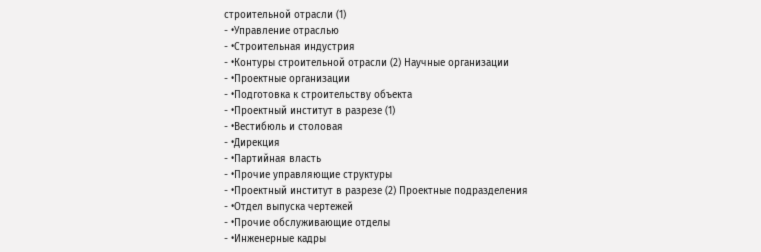строительной отрасли (1)
- •Управление отраслью
- •Строительная индустрия
- •Контуры строительной отрасли (2) Научные организации
- •Проектные организации
- •Подготовка к строительству объекта
- •Проектный институт в разрезе (1)
- •Вестибюль и столовая
- •Дирекция
- •Партийная власть
- •Прочие управляющие структуры
- •Проектный институт в разрезе (2) Проектные подразделения
- •Отдел выпуска чертежей
- •Прочие обслуживающие отделы
- •Инженерные кадры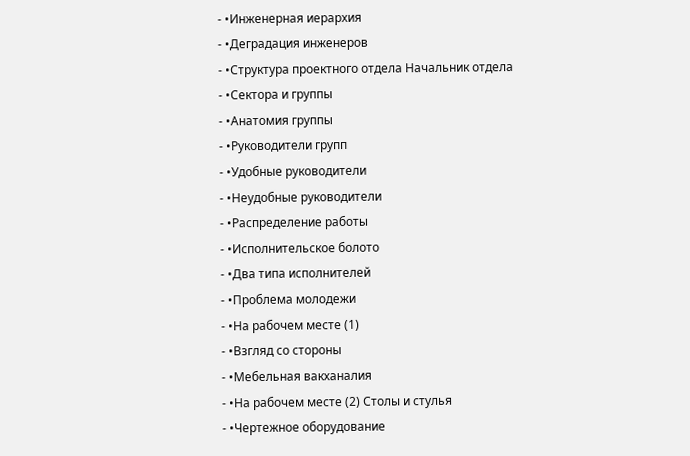- •Инженерная иерархия
- •Деградация инженеров
- •Структура проектного отдела Начальник отдела
- •Сектора и группы
- •Анатомия группы
- •Руководители групп
- •Удобные руководители
- •Неудобные руководители
- •Распределение работы
- •Исполнительское болото
- •Два типа исполнителей
- •Проблема молодежи
- •На рабочем месте (1)
- •Взгляд со стороны
- •Мебельная вакханалия
- •На рабочем месте (2) Столы и стулья
- •Чертежное оборудование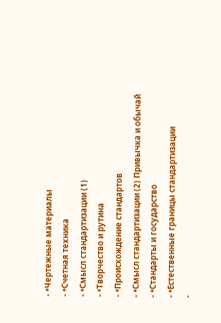- •Чертежные материалы
- •Счетная техника
- •Смысл стандартизации (1)
- •Творчество и рутина
- •Происхождение стандартов
- •Смысл стандартизации (2) Привычка и обычай
- •Стандарты и государство
- •Естественные границы стандартизации
-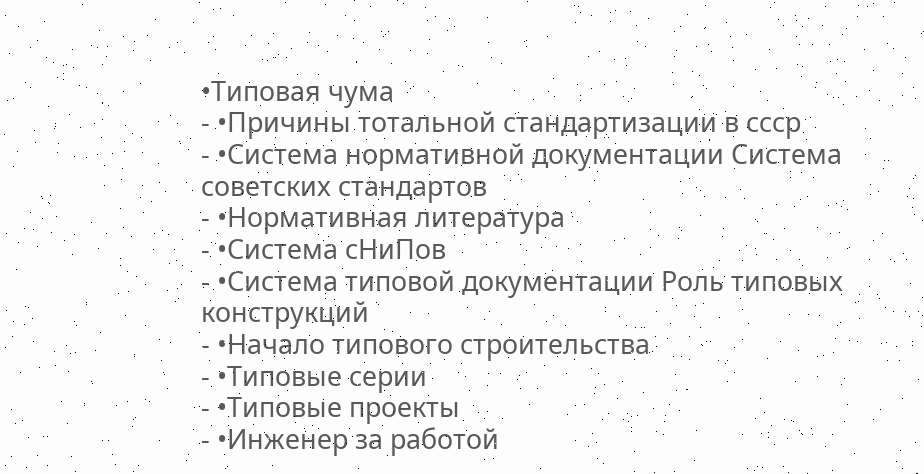•Типовая чума
- •Причины тотальной стандартизации в ссср
- •Система нормативной документации Cистема советских стандартов
- •Нормативная литература
- •Система сНиПов
- •Система типовой документации Роль типовых конструкций
- •Начало типового строительства
- •Типовые серии
- •Типовые проекты
- •Инженер за работой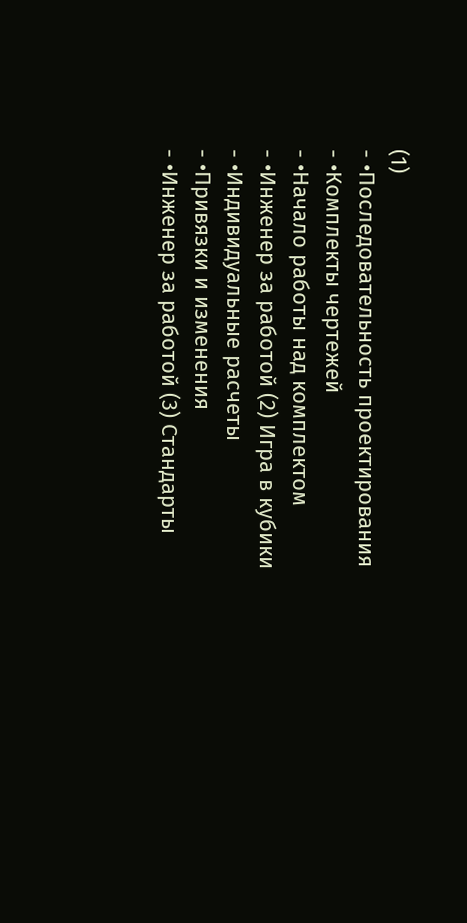(1)
- •Последовательность проектирования
- •Комплекты чертежей
- •Начало работы над комплектом
- •Инженер за работой (2) Игра в кубики
- •Индивидуальные расчеты
- •Привязки и изменения
- •Инженер за работой (3) Стандарты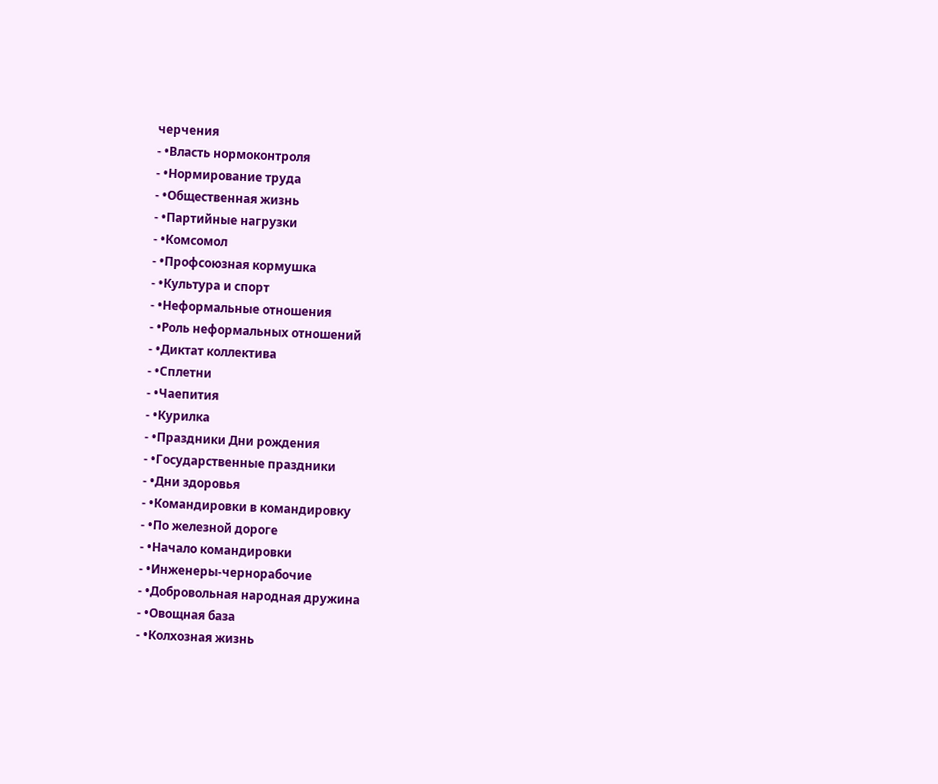черчения
- •Власть нормоконтроля
- •Нормирование труда
- •Общественная жизнь
- •Партийные нагрузки
- •Комсомол
- •Профсоюзная кормушка
- •Культура и спорт
- •Неформальные отношения
- •Роль неформальных отношений
- •Диктат коллектива
- •Сплетни
- •Чаепития
- •Курилка
- •Праздники Дни рождения
- •Государственные праздники
- •Дни здоровья
- •Командировки в командировку
- •По железной дороге
- •Начало командировки
- •Инженеры-чернорабочие
- •Добровольная народная дружина
- •Овощная база
- •Колхозная жизнь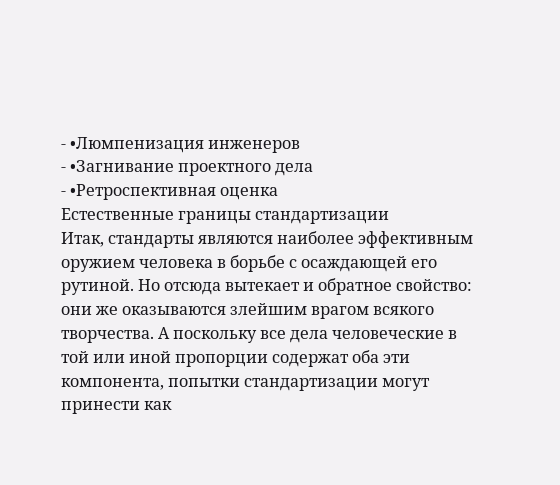- •Люмпенизация инженеров
- •Загнивание проектного дела
- •Ретроспективная оценка
Естественные границы стандартизации
Итак, стандарты являются наиболее эффективным оружием человека в борьбе с осаждающей его рутиной. Но отсюда вытекает и обратное свойство: они же оказываются злейшим врагом всякого творчества. А поскольку все дела человеческие в той или иной пропорции содержат оба эти компонента, попытки стандартизации могут принести как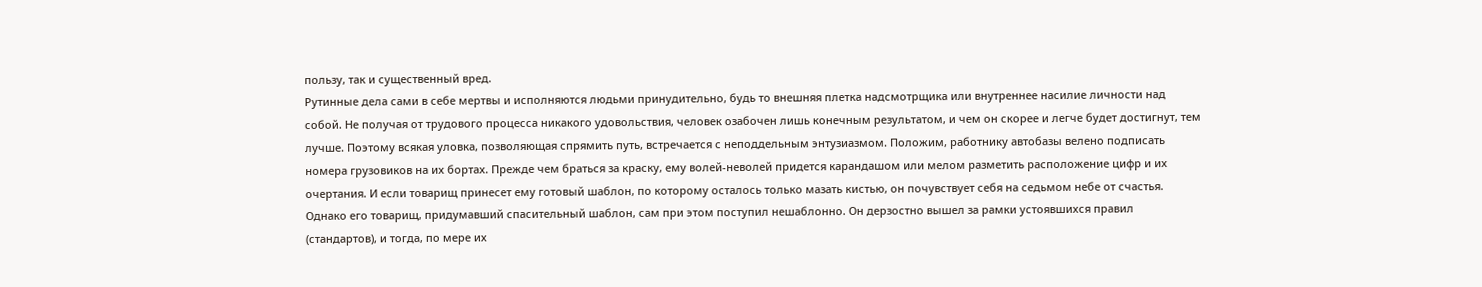пользу, так и существенный вред.
Рутинные дела сами в себе мертвы и исполняются людьми принудительно, будь то внешняя плетка надсмотрщика или внутреннее насилие личности над собой. Не получая от трудового процесса никакого удовольствия, человек озабочен лишь конечным результатом, и чем он скорее и легче будет достигнут, тем лучше. Поэтому всякая уловка, позволяющая спрямить путь, встречается с неподдельным энтузиазмом. Положим, работнику автобазы велено подписать номера грузовиков на их бортах. Прежде чем браться за краску, ему волей-неволей придется карандашом или мелом разметить расположение цифр и их очертания. И если товарищ принесет ему готовый шаблон, по которому осталось только мазать кистью, он почувствует себя на седьмом небе от счастья.
Однако его товарищ, придумавший спасительный шаблон, сам при этом поступил нешаблонно. Он дерзостно вышел за рамки устоявшихся правил (стандартов), и тогда, по мере их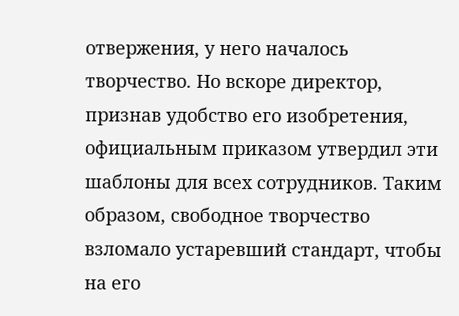отвержения, у него началось творчество. Но вскоре директор, признав удобство его изобретения, официальным приказом утвердил эти шаблоны для всех сотрудников. Таким образом, свободное творчество взломало устаревший стандарт, чтобы на его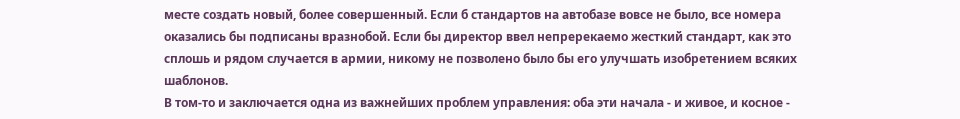месте создать новый, более совершенный. Если б стандартов на автобазе вовсе не было, все номера оказались бы подписаны вразнобой. Если бы директор ввел непререкаемо жесткий стандарт, как это сплошь и рядом случается в армии, никому не позволено было бы его улучшать изобретением всяких шаблонов.
В том-то и заключается одна из важнейших проблем управления: оба эти начала - и живое, и косное -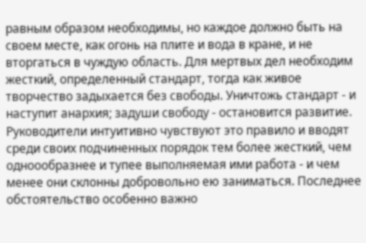равным образом необходимы, но каждое должно быть на своем месте, как огонь на плите и вода в кране, и не вторгаться в чуждую область. Для мертвых дел необходим жесткий, определенный стандарт, тогда как живое творчество задыхается без свободы. Уничтожь стандарт - и наступит анархия; задуши свободу - остановится развитие.
Руководители интуитивно чувствуют это правило и вводят среди своих подчиненных порядок тем более жесткий, чем одноообразнее и тупее выполняемая ими работа - и чем менее они склонны добровольно ею заниматься. Последнее обстоятельство особенно важно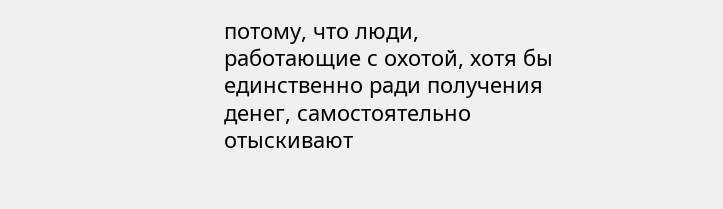потому, что люди, работающие с охотой, хотя бы единственно ради получения денег, самостоятельно отыскивают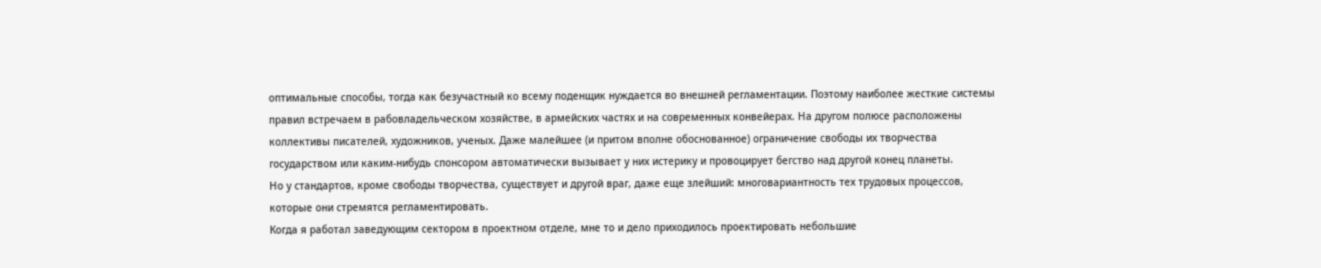оптимальные способы, тогда как безучастный ко всему поденщик нуждается во внешней регламентации. Поэтому наиболее жесткие системы правил встречаем в рабовладельческом хозяйстве, в армейских частях и на современных конвейерах. На другом полюсе расположены коллективы писателей, художников, ученых. Даже малейшее (и притом вполне обоснованное) ограничение свободы их творчества государством или каким-нибудь спонсором автоматически вызывает у них истерику и провоцирует бегство над другой конец планеты.
Но у стандартов, кроме свободы творчества, существует и другой враг, даже еще злейший: многовариантность тех трудовых процессов, которые они стремятся регламентировать.
Когда я работал заведующим сектором в проектном отделе, мне то и дело приходилось проектировать небольшие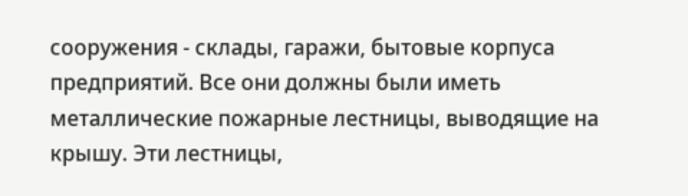сооружения - склады, гаражи, бытовые корпуса предприятий. Все они должны были иметь металлические пожарные лестницы, выводящие на крышу. Эти лестницы,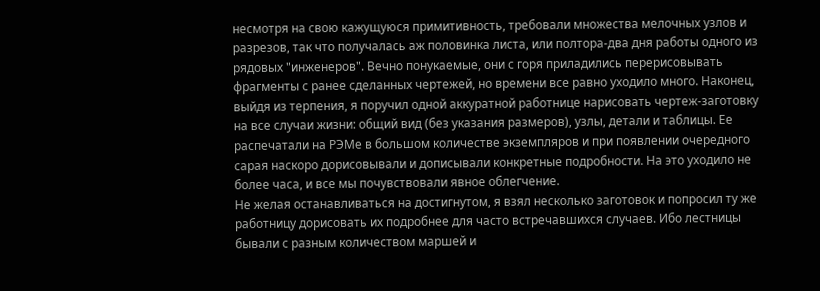несмотря на свою кажущуюся примитивность, требовали множества мелочных узлов и разрезов, так что получалась аж половинка листа, или полтора-два дня работы одного из рядовых "инженеров". Вечно понукаемые, они с горя приладились перерисовывать фрагменты с ранее сделанных чертежей, но времени все равно уходило много. Наконец, выйдя из терпения, я поручил одной аккуратной работнице нарисовать чертеж-заготовку на все случаи жизни: общий вид (без указания размеров), узлы, детали и таблицы. Ее распечатали на РЭМе в большом количестве экземпляров и при появлении очередного сарая наскоро дорисовывали и дописывали конкретные подробности. На это уходило не более часа, и все мы почувствовали явное облегчение.
Не желая останавливаться на достигнутом, я взял несколько заготовок и попросил ту же работницу дорисовать их подробнее для часто встречавшихся случаев. Ибо лестницы бывали с разным количеством маршей и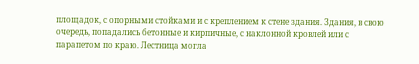площадок, с опорными стойками и с креплением к стене здания. Здания, в свою очередь, попадались бетонные и кирпичные, с наклонной кровлей или с парапетом по краю. Лестница могла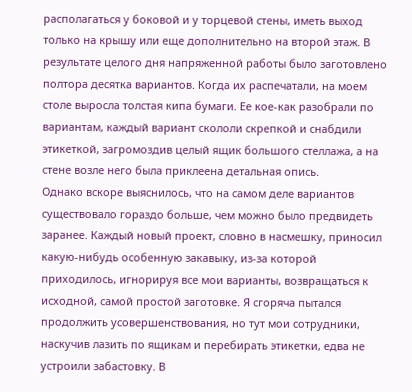располагаться у боковой и у торцевой стены, иметь выход только на крышу или еще дополнительно на второй этаж. В результате целого дня напряженной работы было заготовлено полтора десятка вариантов. Когда их распечатали, на моем столе выросла толстая кипа бумаги. Ее кое-как разобрали по вариантам, каждый вариант скололи скрепкой и снабдили этикеткой, загромоздив целый ящик большого стеллажа, а на стене возле него была приклеена детальная опись.
Однако вскоре выяснилось, что на самом деле вариантов существовало гораздо больше, чем можно было предвидеть заранее. Каждый новый проект, словно в насмешку, приносил какую-нибудь особенную закавыку, из-за которой приходилось, игнорируя все мои варианты, возвращаться к исходной, самой простой заготовке. Я сгоряча пытался продолжить усовершенствования, но тут мои сотрудники, наскучив лазить по ящикам и перебирать этикетки, едва не устроили забастовку. В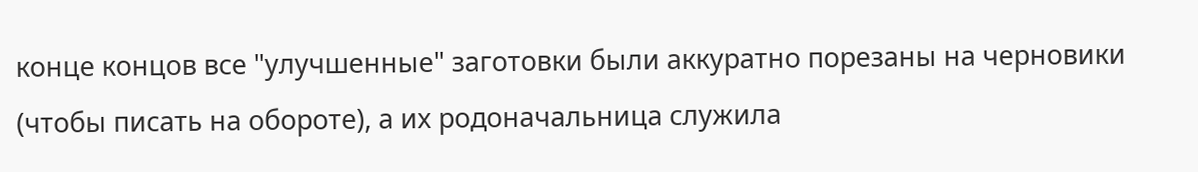конце концов все "улучшенные" заготовки были аккуратно порезаны на черновики (чтобы писать на обороте), а их родоначальница служила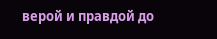верой и правдой до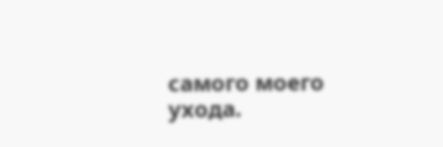самого моего ухода.